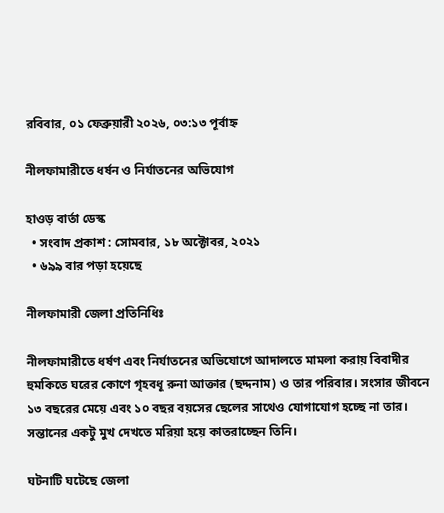রবিবার, ০১ ফেব্রুয়ারী ২০২৬, ০৩:১৩ পূর্বাহ্ন

নীলফামারীতে ধর্ষন ও নির্যাতনের অভিযোগ

হাওড় বার্তা ডেস্ক
  • সংবাদ প্রকাশ : সোমবার, ১৮ অক্টোবর, ২০২১
  • ৬৯৯ বার পড়া হয়েছে

নীলফামারী জেলা প্রতিনিধিঃ

নীলফামারীতে ধর্ষণ এবং নির্যাতনের অভিযোগে আদালতে মামলা করায় বিবাদীর হুমকিতে ঘরের কোণে গৃহবধূ রুনা আক্তার (ছদ্দনাম) ও তার পরিবার। সংসার জীবনে ১৩ বছরের মেয়ে এবং ১০ বছর বয়সের ছেলের সাথেও যোগাযোগ হচ্ছে না তার। সন্তানের একটু মুখ দেখতে মরিয়া হয়ে কাতরাচ্ছেন তিনি।

ঘটনাটি ঘটেছে জেলা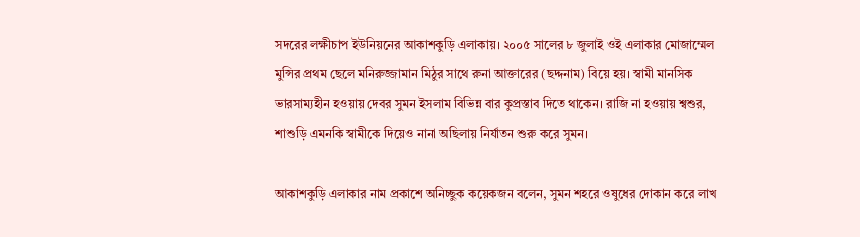সদরের লক্ষীচাপ ইউনিয়নের আকাশকুড়ি এলাকায়। ২০০৫ সালের ৮ জুলাই ওই এলাকার মোজাম্মেল মুন্সির প্রথম ছেলে মনিরুজ্জামান মিঠুর সাথে রুনা আক্তারের (ছদ্দনাম) বিয়ে হয়। স্বামী মানসিক ভারসাম্যহীন হওয়ায় দেবর সুমন ইসলাম বিভিন্ন বার কুপ্রস্তাব দিতে থাকেন। রাজি না হওয়ায় শ্বশুর, শাশুড়ি এমনকি স্বামীকে দিয়েও নানা অছিলায় নির্যাতন শুরু করে সুমন।

আকাশকুড়ি এলাকার নাম প্রকাশে অনিচ্ছুক কয়েকজন বলেন, সুমন শহরে ওষুধের দোকান করে লাখ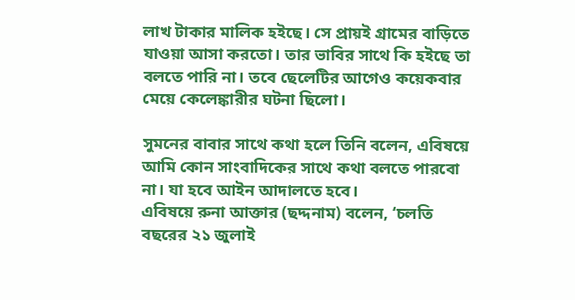লাখ টাকার মালিক হইছে। সে প্রায়ই গ্রামের বাড়িতে যাওয়া আসা করতো। তার ভাবির সাথে কি হইছে তা বলতে পারি না। তবে ছেলেটির আগেও কয়েকবার মেয়ে কেলেঙ্কারীর ঘটনা ছিলো।

সুমনের বাবার সাথে কথা হলে তিনি বলেন, এবিষয়ে আমি কোন সাংবাদিকের সাথে কথা বলতে পারবো না। যা হবে আইন আদালতে হবে।
এবিষয়ে রুনা আক্তার (ছদ্দনাম) বলেন, ‘চলতি বছরের ২১ জুলাই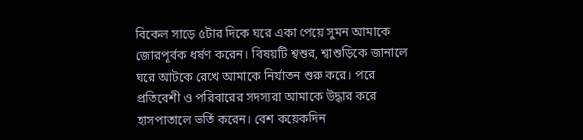বিকেল সাড়ে ৫টার দিকে ঘরে একা পেয়ে সুমন আমাকে জোরপূর্বক ধর্ষণ করেন। বিষয়টি শ্বশুর, শ্বাশুড়িকে জানালে ঘরে আটকে রেখে আমাকে নির্যাতন শুরু করে। পরে প্রতিবেশী ও পরিবারের সদস্যরা আমাকে উদ্ধার করে হাসপাতালে ভর্তি করেন। বেশ কয়েকদিন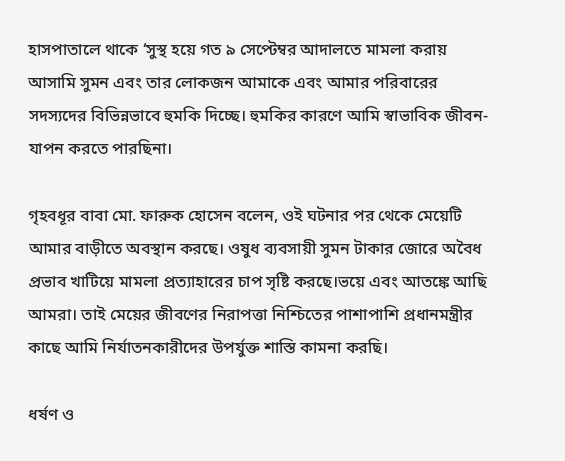হাসপাতালে থাকে ‘সুস্থ হয়ে গত ৯ সেপ্টেম্বর আদালতে মামলা করায় আসামি সুমন এবং তার লোকজন আমাকে এবং আমার পরিবারের সদস্যদের বিভিন্নভাবে হুমকি দিচ্ছে। হুমকির কারণে আমি স্বাভাবিক জীবন-যাপন করতে পারছিনা।

গৃহবধূর বাবা মো. ফারুক হোসেন বলেন, ওই ঘটনার পর থেকে মেয়েটি আমার বাড়ীতে অবস্থান করছে। ওষুধ ব্যবসায়ী সুমন টাকার জোরে অবৈধ প্রভাব খাটিয়ে মামলা প্রত্যাহারের চাপ সৃষ্টি করছে।ভয়ে এবং আতঙ্কে আছি আমরা। তাই মেয়ের জীবণের নিরাপত্তা নিশ্চিতের পাশাপাশি প্রধানমন্ত্রীর কাছে আমি নির্যাতনকারীদের উপর্যুক্ত শাস্তি কামনা করছি।

ধর্ষণ ও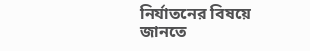নির্যাতনের বিষয়ে জানতে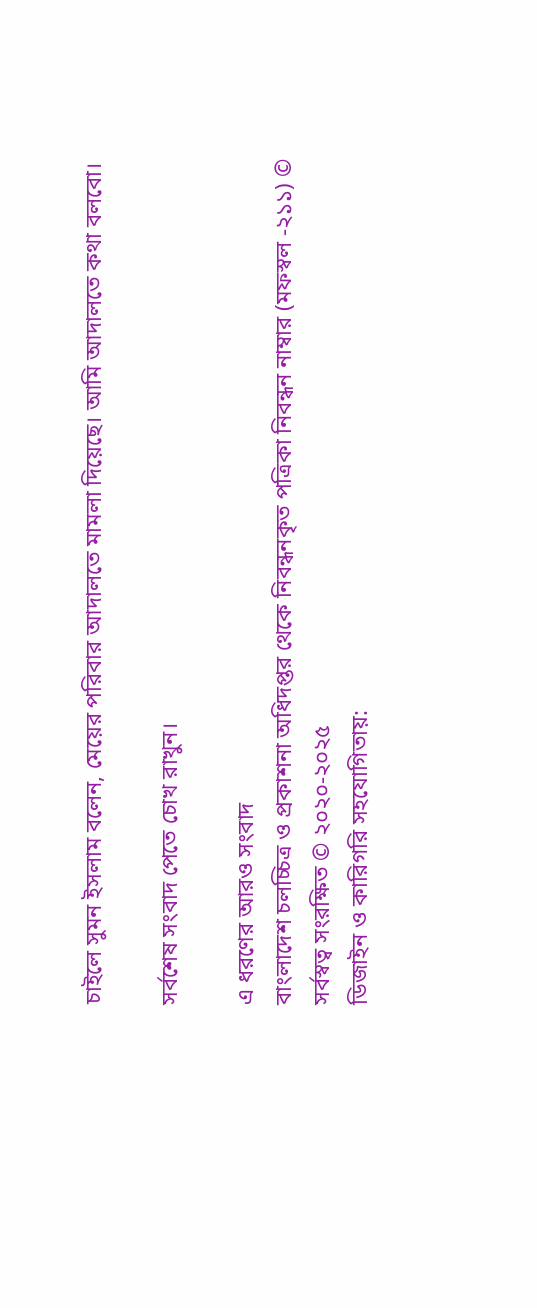চাইলে সুমন ইসলাম বলেন, মেয়ের পরিবার আদালতে মামলা দিয়েছে। আমি আদালতে কথা বলবো।

সর্বশেষ সংবাদ পেতে চোখ রাখুন।

এ ধরণের আরও সংবাদ
বাংলাদেশ চলচ্চিত্র ও প্রকাশনা অধিদপ্তর থেকে নিবন্ধনকৃত পত্রিকা নিবন্ধন নাম্বার (মফস্বল -২১১) © সর্বস্বত্ব সংরক্ষিত © ২০২০-২০২৫
ডিজাইন ও কারিগরি সহযোগিতায়: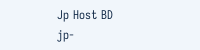Jp Host BD
jp-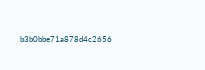b3b0bbe71a878d4c2656